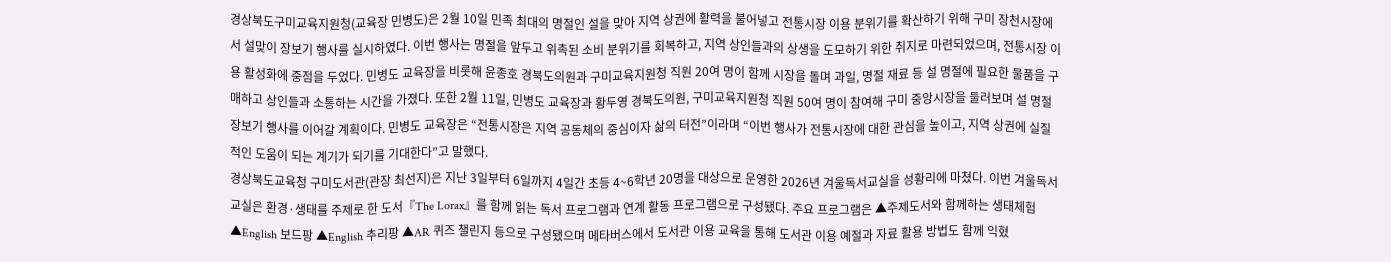경상북도구미교육지원청(교육장 민병도)은 2월 10일 민족 최대의 명절인 설을 맞아 지역 상권에 활력을 불어넣고 전통시장 이용 분위기를 확산하기 위해 구미 장천시장에서 설맞이 장보기 행사를 실시하였다. 이번 행사는 명절을 앞두고 위촉된 소비 분위기를 회복하고, 지역 상인들과의 상생을 도모하기 위한 취지로 마련되었으며, 전통시장 이용 활성화에 중점을 두었다. 민병도 교육장을 비롯해 윤종호 경북도의원과 구미교육지원청 직원 20여 명이 함께 시장을 돌며 과일, 명절 재료 등 설 명절에 필요한 물품을 구매하고 상인들과 소통하는 시간을 가졌다. 또한 2월 11일, 민병도 교육장과 황두영 경북도의원, 구미교육지원청 직원 50여 명이 참여해 구미 중앙시장을 둘러보며 설 명절 장보기 행사를 이어갈 계획이다. 민병도 교육장은 “전통시장은 지역 공동체의 중심이자 삶의 터전”이라며 “이번 행사가 전통시장에 대한 관심을 높이고, 지역 상권에 실질적인 도움이 되는 계기가 되기를 기대한다”고 말했다.
경상북도교육청 구미도서관(관장 최선지)은 지난 3일부터 6일까지 4일간 초등 4~6학년 20명을 대상으로 운영한 2026년 겨울독서교실을 성황리에 마쳤다. 이번 겨울독서교실은 환경·생태를 주제로 한 도서『The Lorax』를 함께 읽는 독서 프로그램과 연계 활동 프로그램으로 구성됐다. 주요 프로그램은 ▲주제도서와 함께하는 생태체험 ▲English 보드팡 ▲English 추리팡 ▲AR 퀴즈 챌린지 등으로 구성됐으며 메타버스에서 도서관 이용 교육을 통해 도서관 이용 예절과 자료 활용 방법도 함께 익혔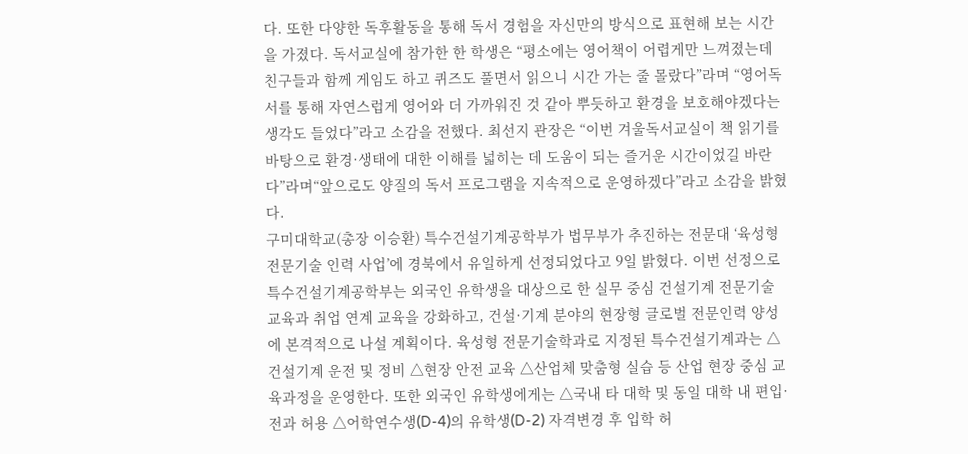다. 또한 다양한 독후활동을 통해 독서 경험을 자신만의 방식으로 표현해 보는 시간을 가졌다. 독서교실에 참가한 한 학생은 “평소에는 영어책이 어렵게만 느껴졌는데 친구들과 함께 게임도 하고 퀴즈도 풀면서 읽으니 시간 가는 줄 몰랐다”라며 “영어독서를 통해 자연스럽게 영어와 더 가까워진 것 같아 뿌듯하고 환경을 보호해야겠다는 생각도 들었다”라고 소감을 전했다. 최선지 관장은 “이번 겨울독서교실이 책 읽기를 바탕으로 환경·생태에 대한 이해를 넓히는 데 도움이 되는 즐거운 시간이었길 바란다”라며“앞으로도 양질의 독서 프로그램을 지속적으로 운영하겠다”라고 소감을 밝혔다.
구미대학교(총장 이승환) 특수건설기계공학부가 법무부가 추진하는 전문대 ‘육성형 전문기술 인력 사업’에 경북에서 유일하게 선정되었다고 9일 밝혔다. 이번 선정으로 특수건설기계공학부는 외국인 유학생을 대상으로 한 실무 중심 건설기계 전문기술 교육과 취업 연계 교육을 강화하고, 건설·기계 분야의 현장형 글로벌 전문인력 양성에 본격적으로 나설 계획이다. 육성형 전문기술학과로 지정된 특수건설기계과는 △건설기계 운전 및 정비 △현장 안전 교육 △산업체 맞춤형 실습 등 산업 현장 중심 교육과정을 운영한다. 또한 외국인 유학생에게는 △국내 타 대학 및 동일 대학 내 편입·전과 허용 △어학연수생(D-4)의 유학생(D-2) 자격변경 후 입학 허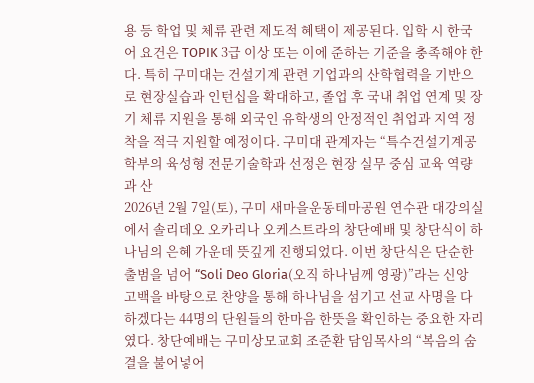용 등 학업 및 체류 관련 제도적 혜택이 제공된다. 입학 시 한국어 요건은 TOPIK 3급 이상 또는 이에 준하는 기준을 충족해야 한다. 특히 구미대는 건설기계 관련 기업과의 산학협력을 기반으로 현장실습과 인턴십을 확대하고, 졸업 후 국내 취업 연계 및 장기 체류 지원을 통해 외국인 유학생의 안정적인 취업과 지역 정착을 적극 지원할 예정이다. 구미대 관계자는 “특수건설기계공학부의 육성형 전문기술학과 선정은 현장 실무 중심 교육 역량과 산
2026년 2월 7일(토), 구미 새마을운동테마공원 연수관 대강의실에서 솔리데오 오카리나 오케스트라의 창단예배 및 창단식이 하나님의 은혜 가운데 뜻깊게 진행되었다. 이번 창단식은 단순한 출범을 넘어 “Soli Deo Gloria(오직 하나님께 영광)”라는 신앙 고백을 바탕으로 찬양을 통해 하나님을 섬기고 선교 사명을 다하겠다는 44명의 단원들의 한마음 한뜻을 확인하는 중요한 자리였다. 창단예배는 구미상모교회 조준환 담임목사의 “복음의 숨결을 불어넣어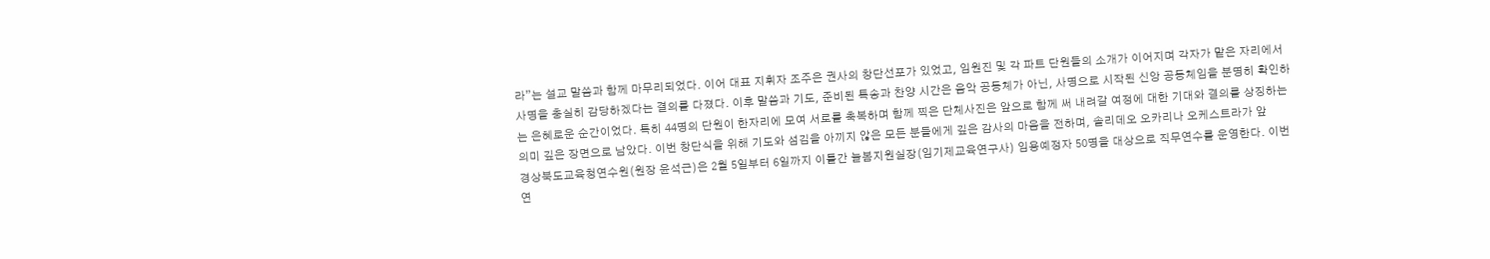라”는 설교 말씀과 함께 마무리되었다. 이어 대표 지휘자 조주은 권사의 창단선포가 있었고, 임원진 및 각 파트 단원들의 소개가 이어지며 각자가 맡은 자리에서 사명을 충실히 감당하겠다는 결의를 다졌다. 이후 말씀과 기도, 준비된 특송과 찬양 시간은 음악 공동체가 아닌, 사명으로 시작된 신앙 공동체임을 분명히 확인하는 은혜로운 순간이었다. 특히 44명의 단원이 한자리에 모여 서로를 축복하며 함께 찍은 단체사진은 앞으로 함께 써 내려갈 여정에 대한 기대와 결의를 상징하는 의미 깊은 장면으로 남았다. 이번 창단식을 위해 기도와 섬김을 아끼지 않은 모든 분들에게 깊은 감사의 마음을 전하며, 솔리데오 오카리나 오케스트라가 앞
경상북도교육청연수원(원장 윤석근)은 2월 5일부터 6일까지 이틀간 늘봄지원실장(임기제교육연구사) 임용예정자 50명을 대상으로 직무연수를 운영한다. 이번 연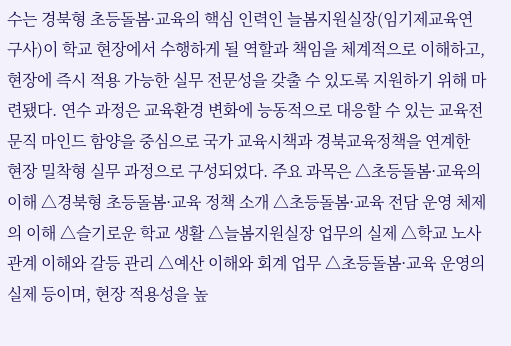수는 경북형 초등돌봄·교육의 핵심 인력인 늘봄지원실장(임기제교육연구사)이 학교 현장에서 수행하게 될 역할과 책임을 체계적으로 이해하고, 현장에 즉시 적용 가능한 실무 전문성을 갖출 수 있도록 지원하기 위해 마련됐다. 연수 과정은 교육환경 변화에 능동적으로 대응할 수 있는 교육전문직 마인드 함양을 중심으로 국가 교육시책과 경북교육정책을 연계한 현장 밀착형 실무 과정으로 구성되었다. 주요 과목은 △초등돌봄·교육의 이해 △경북형 초등돌봄·교육 정책 소개 △초등돌봄·교육 전담 운영 체제의 이해 △슬기로운 학교 생활 △늘봄지원실장 업무의 실제 △학교 노사 관계 이해와 갈등 관리 △예산 이해와 회계 업무 △초등돌봄·교육 운영의 실제 등이며, 현장 적용성을 높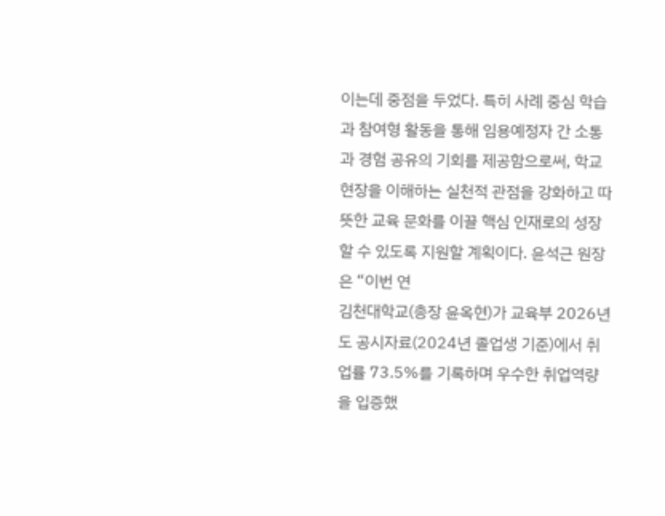이는데 중점을 두었다. 특히 사례 중심 학습과 참여형 활동을 통해 임용예정자 간 소통과 경험 공유의 기회를 제공함으로써, 학교 현장을 이해하는 실천적 관점을 강화하고 따뜻한 교육 문화를 이끌 핵심 인재로의 성장할 수 있도록 지원할 계획이다. 윤석근 원장은 “이번 연
김천대학교(총장 윤옥현)가 교육부 2026년도 공시자료(2024년 졸업생 기준)에서 취업률 73.5%를 기록하며 우수한 취업역량을 입증했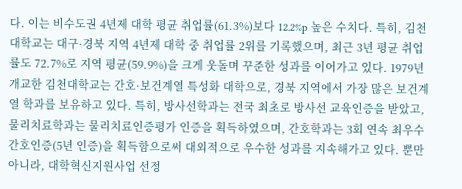다. 이는 비수도권 4년제 대학 평균 취업률(61.3%)보다 12.2%p 높은 수치다. 특히, 김천대학교는 대구·경북 지역 4년제 대학 중 취업률 2위를 기록했으며, 최근 3년 평균 취업률도 72.7%로 지역 평균(59.9%)을 크게 웃돌며 꾸준한 성과를 이어가고 있다. 1979년 개교한 김천대학교는 간호·보건계열 특성화 대학으로, 경북 지역에서 가장 많은 보건계열 학과를 보유하고 있다. 특히, 방사선학과는 전국 최초로 방사선 교육인증을 받았고, 물리치료학과는 물리치료인증평가 인증을 획득하였으며, 간호학과는 3회 연속 최우수 간호인증(5년 인증)을 획득함으로써 대외적으로 우수한 성과를 지속해가고 있다. 뿐만 아니라, 대학혁신지원사업 선정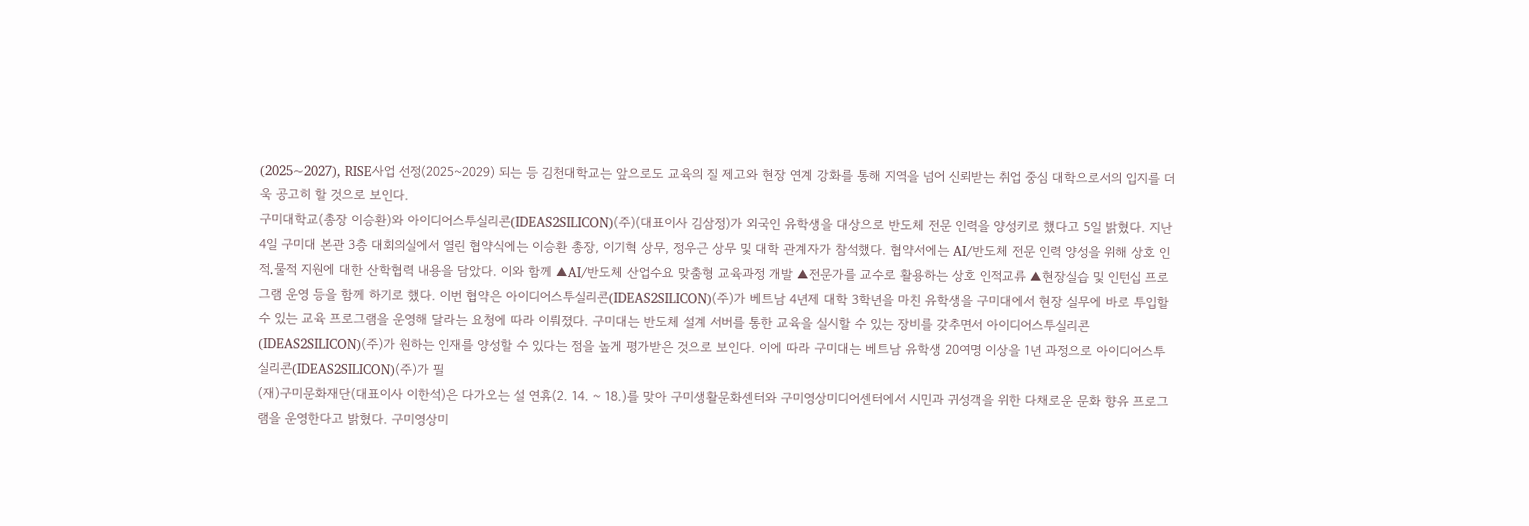(2025~2027), RISE사업 선정(2025~2029) 되는 등 김천대학교는 앞으로도 교육의 질 제고와 현장 연계 강화를 통해 지역을 넘어 신뢰받는 취업 중심 대학으로서의 입지를 더욱 공고히 할 것으로 보인다.
구미대학교(총장 이승환)와 아이디어스투실리콘(IDEAS2SILICON)(주)(대표이사 김삼정)가 외국인 유학생을 대상으로 반도체 전문 인력을 양성키로 했다고 5일 밝혔다. 지난 4일 구미대 본관 3층 대회의실에서 열린 협약식에는 이승환 총장, 이기혁 상무, 정우근 상무 및 대학 관계자가 참석했다. 협약서에는 AI/반도체 전문 인력 양성을 위해 상호 인적․물적 지원에 대한 산학협력 내용을 담았다. 이와 함께 ▲AI/반도체 산업수요 맞춤형 교육과정 개발 ▲전문가를 교수로 활용하는 상호 인적교류 ▲현장실습 및 인턴십 프로그램 운영 등을 함께 하기로 했다. 이번 협약은 아이디어스투실리콘(IDEAS2SILICON)(주)가 베트남 4년제 대학 3학년을 마친 유학생을 구미대에서 현장 실무에 바로 투입할 수 있는 교육 프로그램을 운영해 달라는 요청에 따라 이뤄졌다. 구미대는 반도체 설계 서버를 통한 교육을 실시할 수 있는 장비를 갖추면서 아이디어스투실리콘(IDEAS2SILICON)(주)가 원하는 인재를 양성할 수 있다는 점을 높게 평가받은 것으로 보인다. 이에 따라 구미대는 베트남 유학생 20여명 이상을 1년 과정으로 아이디어스투실리콘(IDEAS2SILICON)(주)가 필
(재)구미문화재단(대표이사 이한석)은 다가오는 설 연휴(2. 14. ~ 18.)를 맞아 구미생활문화센터와 구미영상미디어센터에서 시민과 귀성객을 위한 다채로운 문화 향유 프로그램을 운영한다고 밝혔다. 구미영상미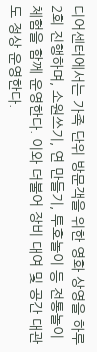디어센터에서는 가족 단위 방문객을 위한 영화 상영을 하루 2회 진행하며, 소원쓰기, 연 만들기, 투호놀이 등 전통놀이 체험을 함께 운영한다. 이와 더불어 장비 대여 및 공간 대관도 정상 운영한다.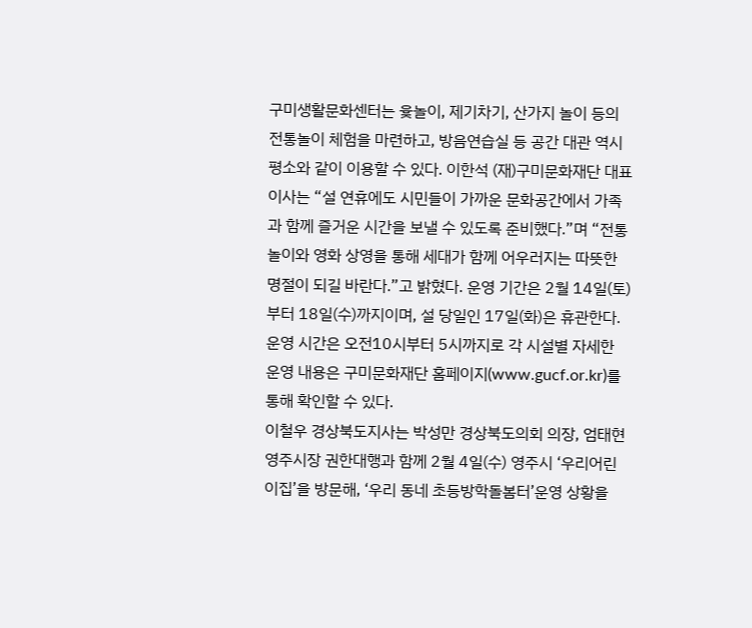구미생활문화센터는 윷놀이, 제기차기, 산가지 놀이 등의 전통놀이 체험을 마련하고, 방음연습실 등 공간 대관 역시 평소와 같이 이용할 수 있다. 이한석 (재)구미문화재단 대표이사는 “설 연휴에도 시민들이 가까운 문화공간에서 가족과 함께 즐거운 시간을 보낼 수 있도록 준비했다.”며 “전통 놀이와 영화 상영을 통해 세대가 함께 어우러지는 따뜻한 명절이 되길 바란다.”고 밝혔다. 운영 기간은 2월 14일(토)부터 18일(수)까지이며, 설 당일인 17일(화)은 휴관한다. 운영 시간은 오전10시부터 5시까지로 각 시설별 자세한 운영 내용은 구미문화재단 홈페이지(www.gucf.or.kr)를 통해 확인할 수 있다.
이철우 경상북도지사는 박성만 경상북도의회 의장, 엄태현 영주시장 권한대행과 함께 2월 4일(수) 영주시 ‘우리어린이집’을 방문해, ‘우리 동네 초등방학돌봄터’운영 상황을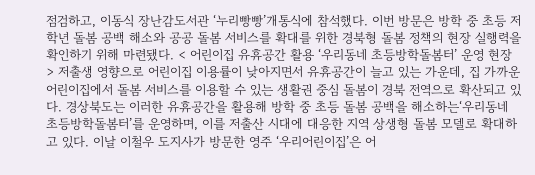점검하고, 이동식 장난감도서관 ‘누리빵빵’개통식에 참석했다. 이번 방문은 방학 중 초등 저학년 돌봄 공백 해소와 공공 돌봄 서비스를 확대를 위한 경북형 돌봄 정책의 현장 실행력을 확인하기 위해 마련됐다. < 어린이집 유휴공간 활용 ‘우리동네 초등방학돌봄터’ 운영 현장 > 저출생 영향으로 어린이집 이용률이 낮아지면서 유휴공간이 늘고 있는 가운데, 집 가까운 어린이집에서 돌봄 서비스를 이용할 수 있는 생활권 중심 돌봄이 경북 전역으로 확산되고 있다. 경상북도는 이러한 유휴공간을 활용해 방학 중 초등 돌봄 공백을 해소하는‘우리동네 초등방학돌봄터’를 운영하며, 이를 저출산 시대에 대응한 지역 상생형 돌봄 모델로 확대하고 있다. 이날 이철우 도지사가 방문한 영주 ‘우리어린이집’은 어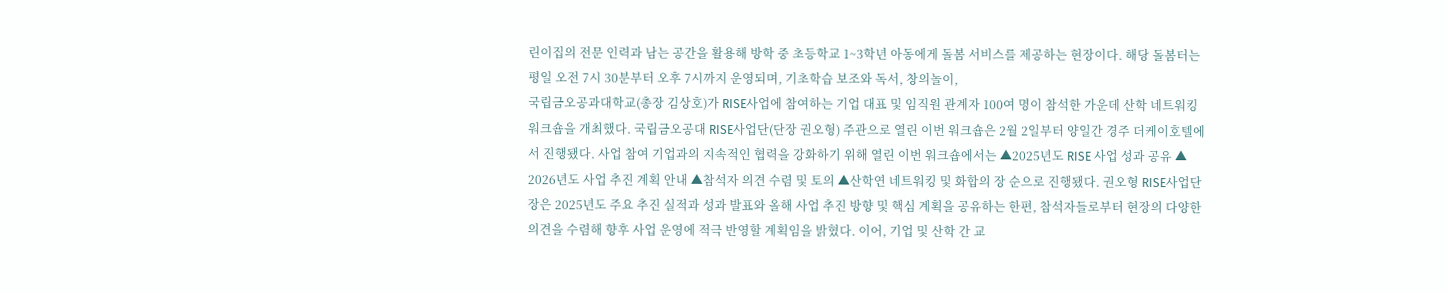린이집의 전문 인력과 남는 공간을 활용해 방학 중 초등학교 1~3학년 아동에게 돌봄 서비스를 제공하는 현장이다. 해당 돌봄터는 평일 오전 7시 30분부터 오후 7시까지 운영되며, 기초학습 보조와 독서, 창의놀이,
국립금오공과대학교(총장 김상호)가 RISE사업에 참여하는 기업 대표 및 임직원 관계자 100여 명이 참석한 가운데 산학 네트워킹 워크숍을 개최했다. 국립금오공대 RISE사업단(단장 권오형) 주관으로 열린 이번 워크숍은 2월 2일부터 양일간 경주 더케이호텔에서 진행됐다. 사업 참여 기업과의 지속적인 협력을 강화하기 위해 열린 이번 워크숍에서는 ▲2025년도 RISE 사업 성과 공유 ▲ 2026년도 사업 추진 계획 안내 ▲참석자 의견 수렴 및 토의 ▲산학연 네트워킹 및 화합의 장 순으로 진행됐다. 권오형 RISE사업단장은 2025년도 주요 추진 실적과 성과 발표와 올해 사업 추진 방향 및 핵심 계획을 공유하는 한편, 참석자들로부터 현장의 다양한 의견을 수렴해 향후 사업 운영에 적극 반영할 계획임을 밝혔다. 이어, 기업 및 산학 간 교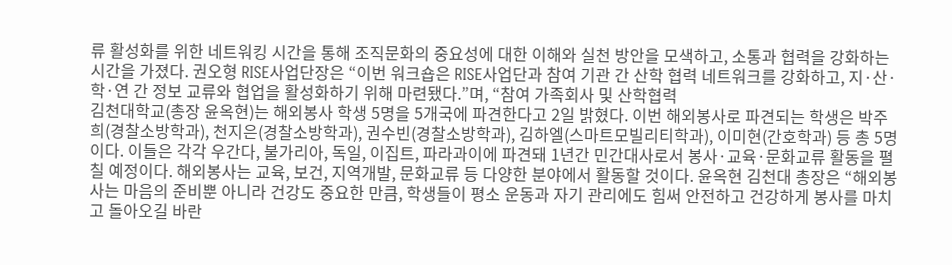류 활성화를 위한 네트워킹 시간을 통해 조직문화의 중요성에 대한 이해와 실천 방안을 모색하고, 소통과 협력을 강화하는 시간을 가졌다. 권오형 RISE사업단장은 “이번 워크숍은 RISE사업단과 참여 기관 간 산학 협력 네트워크를 강화하고, 지·산·학·연 간 정보 교류와 협업을 활성화하기 위해 마련됐다.”며, “참여 가족회사 및 산학협력
김천대학교(총장 윤옥현)는 해외봉사 학생 5명을 5개국에 파견한다고 2일 밝혔다. 이번 해외봉사로 파견되는 학생은 박주희(경찰소방학과), 천지은(경찰소방학과), 권수빈(경찰소방학과), 김하엘(스마트모빌리티학과), 이미현(간호학과) 등 총 5명이다. 이들은 각각 우간다, 불가리아, 독일, 이집트, 파라과이에 파견돼 1년간 민간대사로서 봉사·교육·문화교류 활동을 펼칠 예정이다. 해외봉사는 교육, 보건, 지역개발, 문화교류 등 다양한 분야에서 활동할 것이다. 윤옥현 김천대 총장은 “해외봉사는 마음의 준비뿐 아니라 건강도 중요한 만큼, 학생들이 평소 운동과 자기 관리에도 힘써 안전하고 건강하게 봉사를 마치고 돌아오길 바란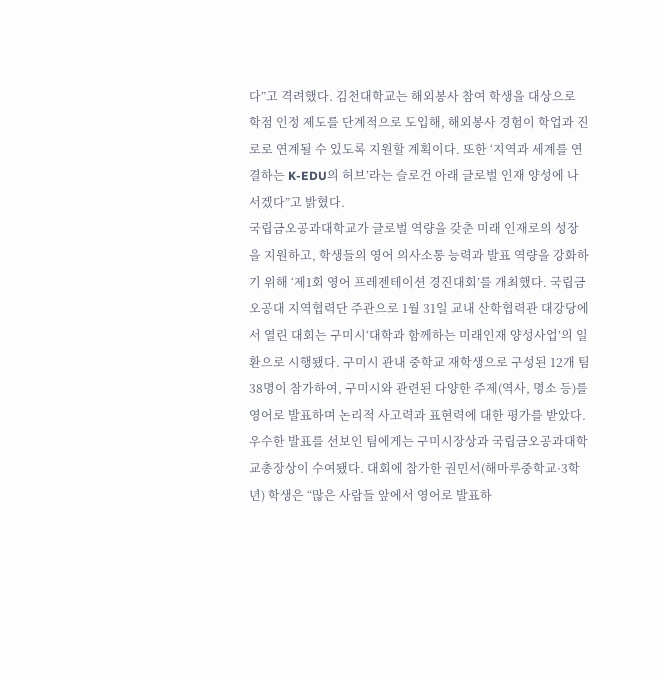다”고 격려했다. 김천대학교는 해외봉사 참여 학생을 대상으로 학점 인정 제도를 단계적으로 도입해, 해외봉사 경험이 학업과 진로로 연계될 수 있도록 지원할 계획이다. 또한 ‘지역과 세계를 연결하는 K-EDU의 허브’라는 슬로건 아래 글로벌 인재 양성에 나서겠다”고 밝혔다.
국립금오공과대학교가 글로벌 역량을 갖춘 미래 인재로의 성장을 지원하고, 학생들의 영어 의사소통 능력과 발표 역량을 강화하기 위해 ‘제1회 영어 프레젠테이션 경진대회’를 개최했다. 국립금오공대 지역협력단 주관으로 1월 31일 교내 산학협력관 대강당에서 열린 대회는 구미시‘대학과 함께하는 미래인재 양성사업’의 일환으로 시행됐다. 구미시 관내 중학교 재학생으로 구성된 12개 팀 38명이 참가하여, 구미시와 관련된 다양한 주제(역사, 명소 등)를 영어로 발표하며 논리적 사고력과 표현력에 대한 평가를 받았다. 우수한 발표를 선보인 팀에게는 구미시장상과 국립금오공과대학교총장상이 수여됐다. 대회에 참가한 권민서(해마루중학교·3학년) 학생은 “많은 사람들 앞에서 영어로 발표하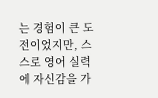는 경험이 큰 도전이었지만, 스스로 영어 실력에 자신감을 가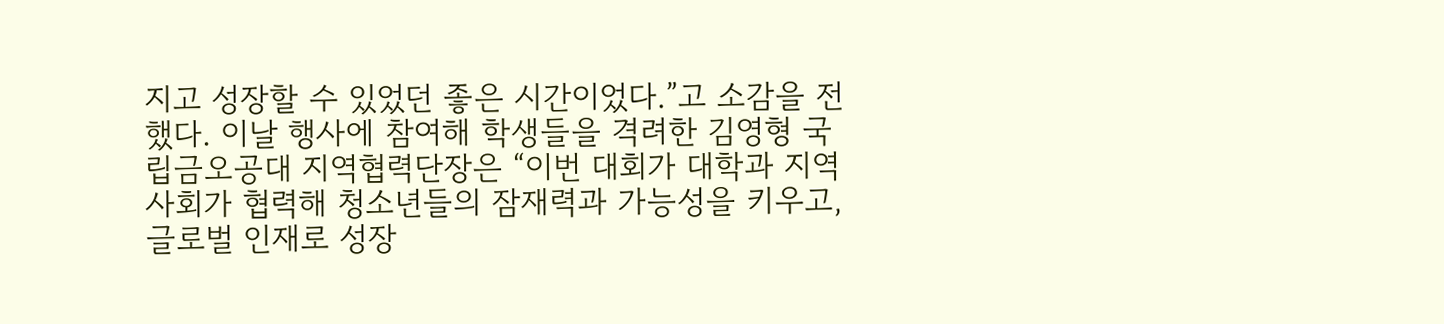지고 성장할 수 있었던 좋은 시간이었다.”고 소감을 전했다. 이날 행사에 참여해 학생들을 격려한 김영형 국립금오공대 지역협력단장은 “이번 대회가 대학과 지역사회가 협력해 청소년들의 잠재력과 가능성을 키우고, 글로벌 인재로 성장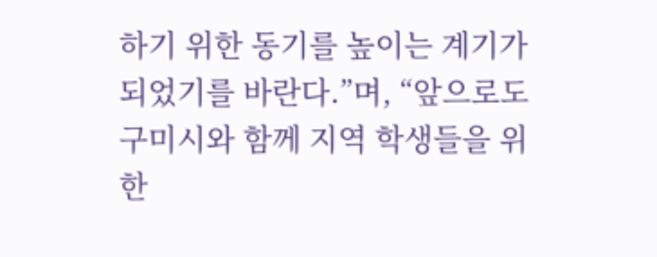하기 위한 동기를 높이는 계기가 되었기를 바란다.”며, “앞으로도 구미시와 함께 지역 학생들을 위한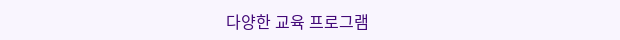다양한 교육 프로그램